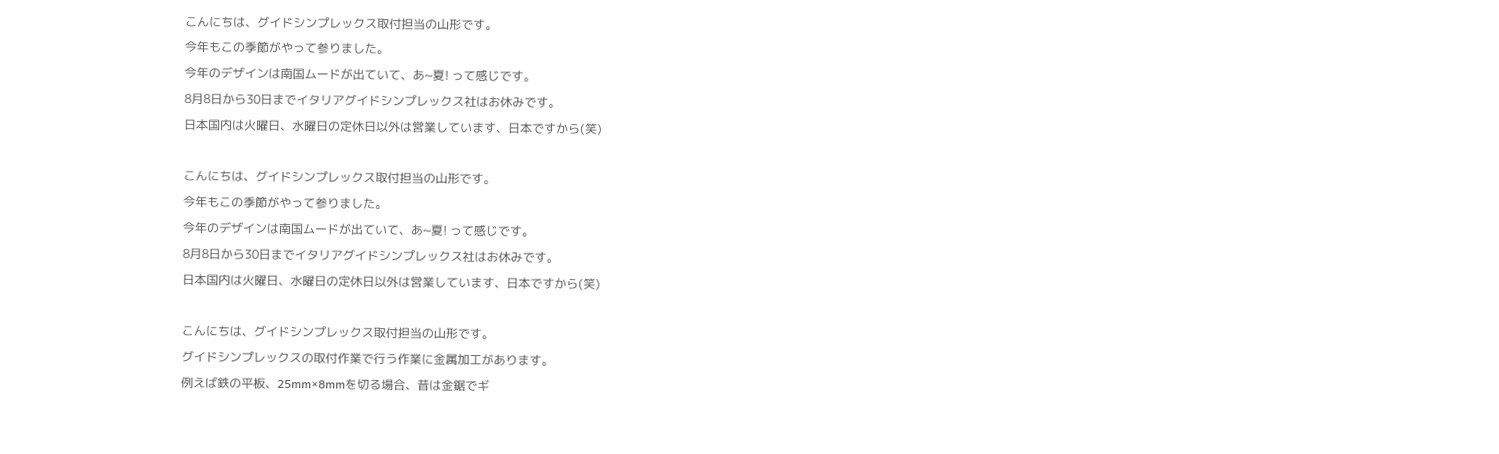こんにちは、グイドシンプレックス取付担当の山形です。
今年もこの季節がやって参りました。
今年のデザインは南国ムードが出ていて、あ~夏! って感じです。
8月8日から30日までイタリアグイドシンプレックス社はお休みです。
日本国内は火曜日、水曜日の定休日以外は営業しています、日本ですから(笑)

こんにちは、グイドシンプレックス取付担当の山形です。
今年もこの季節がやって参りました。
今年のデザインは南国ムードが出ていて、あ~夏! って感じです。
8月8日から30日までイタリアグイドシンプレックス社はお休みです。
日本国内は火曜日、水曜日の定休日以外は営業しています、日本ですから(笑)

こんにちは、グイドシンプレックス取付担当の山形です。
グイドシンプレックスの取付作業で行う作業に金属加工があります。
例えば鉄の平板、25mm×8mmを切る場合、昔は金鋸でギ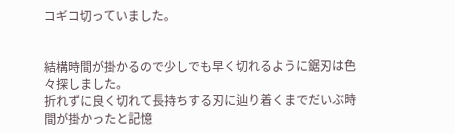コギコ切っていました。


結構時間が掛かるので少しでも早く切れるように鋸刃は色々探しました。
折れずに良く切れて長持ちする刃に辿り着くまでだいぶ時間が掛かったと記憶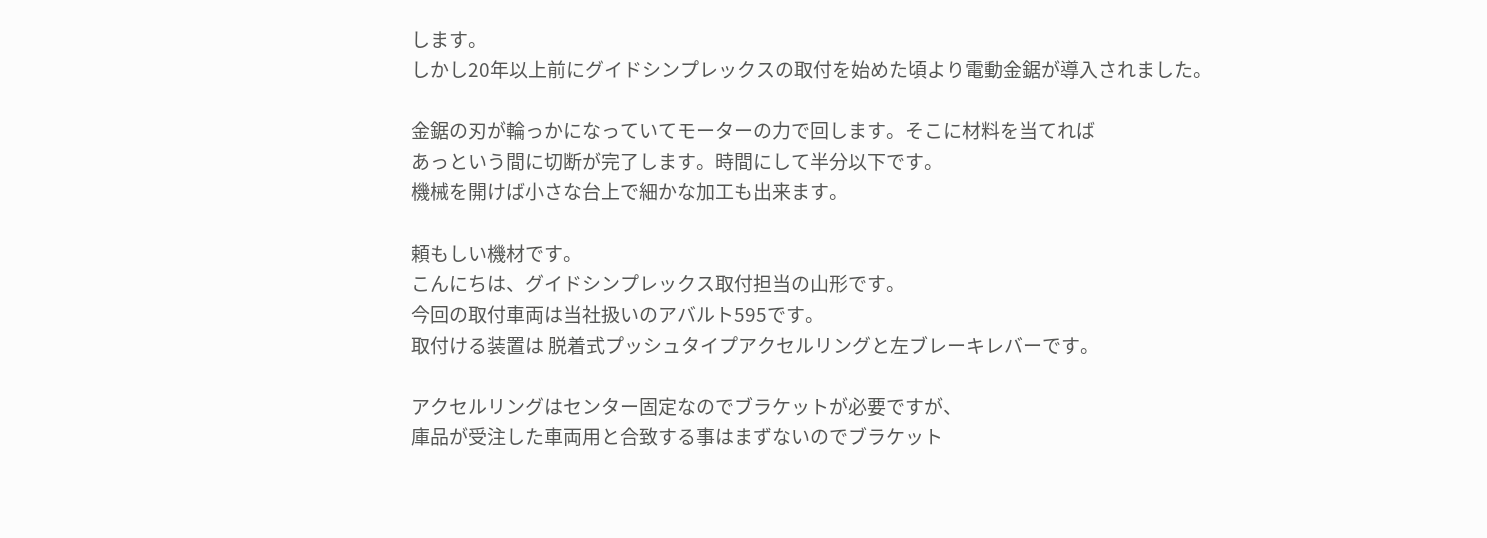します。
しかし20年以上前にグイドシンプレックスの取付を始めた頃より電動金鋸が導入されました。

金鋸の刃が輪っかになっていてモーターの力で回します。そこに材料を当てれば
あっという間に切断が完了します。時間にして半分以下です。
機械を開けば小さな台上で細かな加工も出来ます。

頼もしい機材です。
こんにちは、グイドシンプレックス取付担当の山形です。
今回の取付車両は当社扱いのアバルト595です。
取付ける装置は 脱着式プッシュタイプアクセルリングと左ブレーキレバーです。

アクセルリングはセンター固定なのでブラケットが必要ですが、
庫品が受注した車両用と合致する事はまずないのでブラケット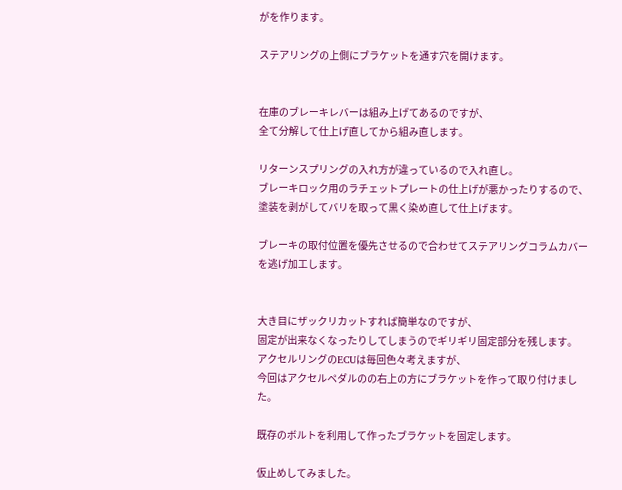がを作ります。

ステアリングの上側にブラケットを通す穴を開けます。


在庫のブレーキレバーは組み上げてあるのですが、
全て分解して仕上げ直してから組み直します。

リターンスプリングの入れ方が違っているので入れ直し。
ブレーキロック用のラチェットプレートの仕上げが悪かったりするので、
塗装を剥がしてバリを取って黒く染め直して仕上げます。

ブレーキの取付位置を優先させるので合わせてステアリングコラムカバーを逃げ加工します。


大き目にザックリカットすれば簡単なのですが、
固定が出来なくなったりしてしまうのでギリギリ固定部分を残します。
アクセルリングのECUは毎回色々考えますが、
今回はアクセルペダルのの右上の方にブラケットを作って取り付けました。

既存のボルトを利用して作ったブラケットを固定します。

仮止めしてみました。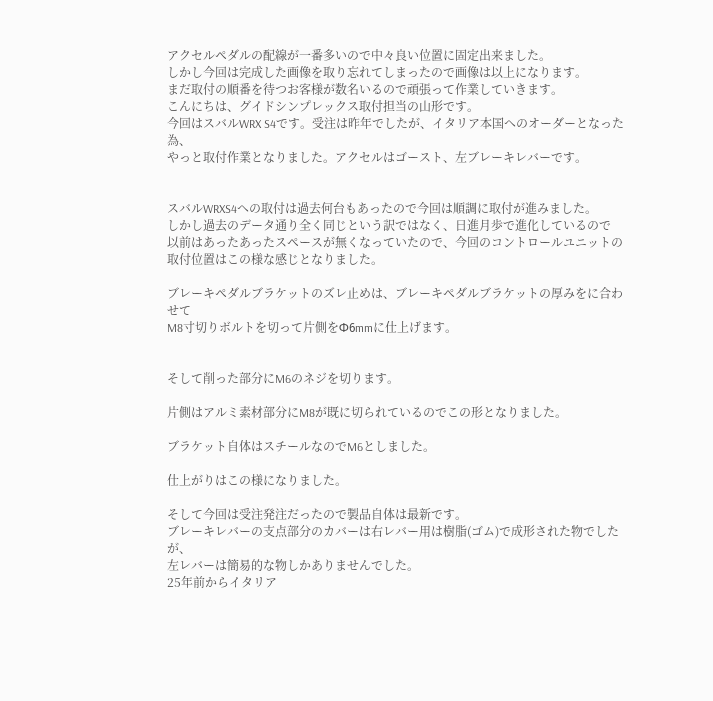アクセルペダルの配線が一番多いので中々良い位置に固定出来ました。
しかし今回は完成した画像を取り忘れてしまったので画像は以上になります。
まだ取付の順番を待つお客様が数名いるので頑張って作業していきます。
こんにちは、グイドシンプレックス取付担当の山形です。
今回はスバルWRX S4です。受注は昨年でしたが、イタリア本国へのオーダーとなった為、
やっと取付作業となりました。アクセルはゴースト、左ブレーキレバーです。


スバルWRXS4への取付は過去何台もあったので今回は順調に取付が進みました。
しかし過去のデータ通り全く同じという訳ではなく、日進月歩で進化しているので
以前はあったあったスペースが無くなっていたので、今回のコントロールユニットの
取付位置はこの様な感じとなりました。

ブレーキペダルブラケットのズレ止めは、ブレーキペダルブラケットの厚みをに合わせて
M8寸切りボルトを切って片側をΦ6mmに仕上げます。


そして削った部分にM6のネジを切ります。

片側はアルミ素材部分にM8が既に切られているのでこの形となりました。

ブラケット自体はスチールなのでM6としました。

仕上がりはこの様になりました。

そして今回は受注発注だったので製品自体は最新です。
ブレーキレバーの支点部分のカバーは右レバー用は樹脂(ゴム)で成形された物でしたが、
左レバーは簡易的な物しかありませんでした。
25年前からイタリア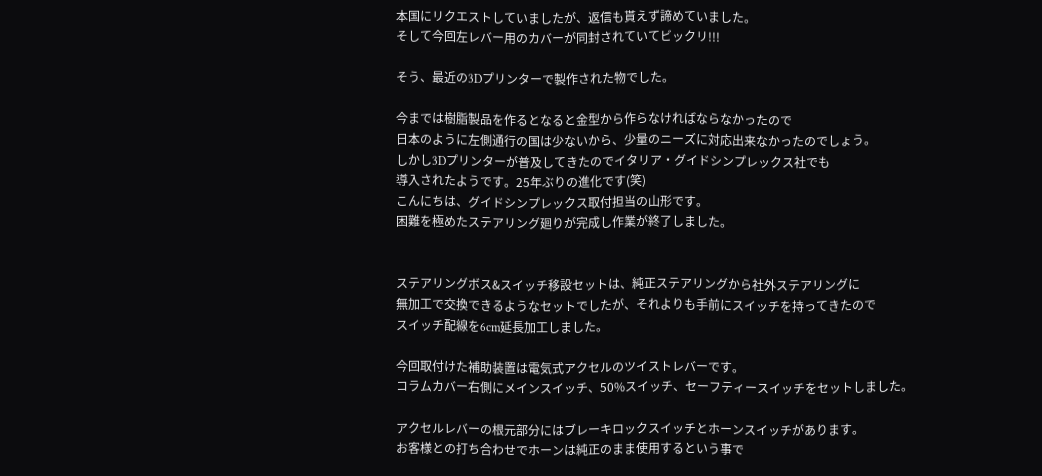本国にリクエストしていましたが、返信も貰えず諦めていました。
そして今回左レバー用のカバーが同封されていてビックリ!!!

そう、最近の3Dプリンターで製作された物でした。

今までは樹脂製品を作るとなると金型から作らなければならなかったので
日本のように左側通行の国は少ないから、少量のニーズに対応出来なかったのでしょう。
しかし3Dプリンターが普及してきたのでイタリア・グイドシンプレックス社でも
導入されたようです。25年ぶりの進化です(笑)
こんにちは、グイドシンプレックス取付担当の山形です。
困難を極めたステアリング廻りが完成し作業が終了しました。


ステアリングボス&スイッチ移設セットは、純正ステアリングから社外ステアリングに
無加工で交換できるようなセットでしたが、それよりも手前にスイッチを持ってきたので
スイッチ配線を6cm延長加工しました。

今回取付けた補助装置は電気式アクセルのツイストレバーです。
コラムカバー右側にメインスイッチ、50%スイッチ、セーフティースイッチをセットしました。

アクセルレバーの根元部分にはブレーキロックスイッチとホーンスイッチがあります。
お客様との打ち合わせでホーンは純正のまま使用するという事で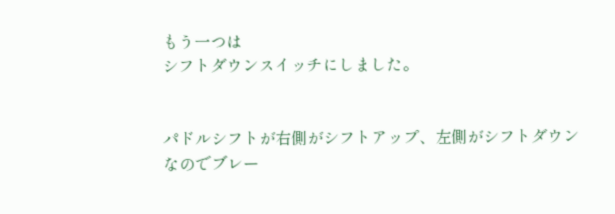もう一つは
シフトダウンスイッチにしました。


パドルシフトが右側がシフトアップ、左側がシフトダウンなのでブレー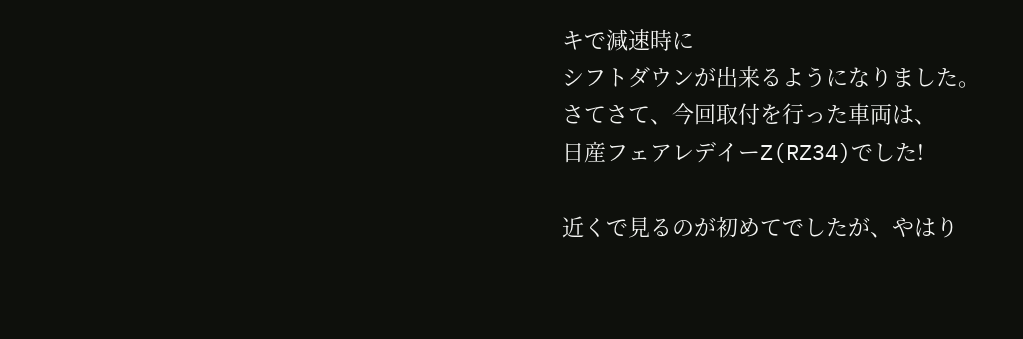キで減速時に
シフトダウンが出来るようになりました。
さてさて、今回取付を行った車両は、
日産フェアレデイーZ(RZ34)でした!

近くで見るのが初めてでしたが、やはり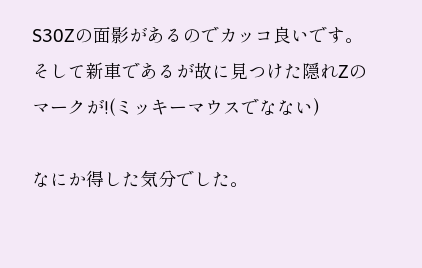S30Zの面影があるのでカッコ良いです。
そして新車であるが故に見つけた隠れZのマークが!(ミッキーマウスでなない)

なにか得した気分でした。